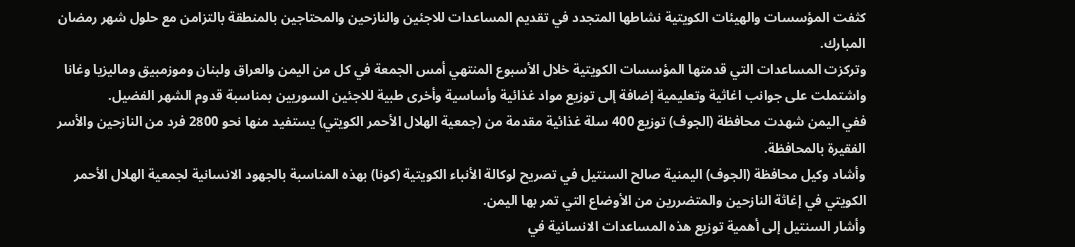كثفت المؤسسات والهيئات الكويتية نشاطها المتجدد في تقديم المساعدات للاجئين والنازحين والمحتاجين بالمنطقة بالتزامن مع حلول شهر رمضان المبارك.
وتركزت المساعدات التي قدمتها المؤسسات الكويتية خلال الأسبوع المنتهي أمس الجمعة في كل من اليمن والعراق ولبنان وموزمبيق وماليزيا وغانا واشتملت على جوانب اغاثية وتعليمية إضافة إلى توزيع مواد غذائية وأساسية وأخرى طبية للاجئين السوريين بمناسبة قدوم الشهر الفضيل.
ففي اليمن شهدت محافظة (الجوف) توزيع 400 سلة غذائية مقدمة من (جمعية الهلال الأحمر الكويتي) يستفيد منها نحو 2800 فرد من النازحين والأسر الفقيرة بالمحافظة.
وأشاد وكيل محافظة (الجوف) اليمنية صالح السنتيل في تصريح لوكالة الأنباء الكويتية (كونا) بهذه المناسبة بالجهود الانسانية لجمعية الهلال الأحمر الكويتي في إغاثة النازحين والمتضررين من الأوضاع التي تمر بها اليمن.
وأشار السنتيل إلى أهمية توزيع هذه المساعدات الانسانية في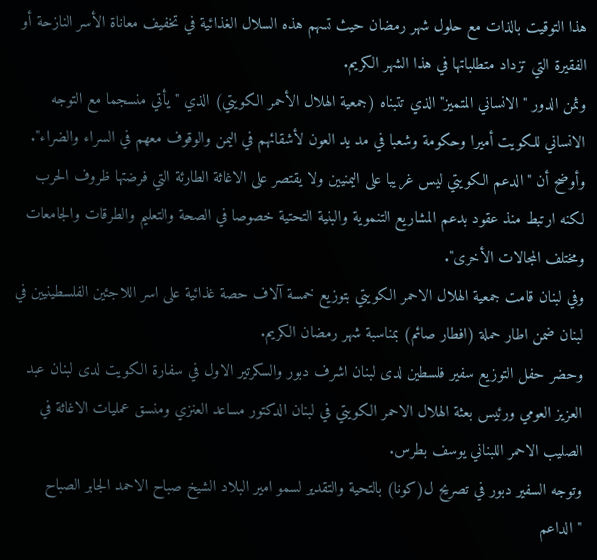هذا التوقيت بالذات مع حلول شهر رمضان حيث تسهم هذه السلال الغذائية في تخفيف معاناة الأسر النازحة أو الفقيرة التي تزداد متطلباتها في هذا الشهر الكريم.
وثمن الدور "الانساني المتميز" الذي تتبناه (جمعية الهلال الأحمر الكويتي) الذي "يأتي منسجما مع التوجه الانساني للكويت أميرا وحكومة وشعبا في مد يد العون لأشقائهم في اليمن والوقوف معهم في السراء والضراء".
وأوضح أن "الدعم الكويتي ليس غريبا على اليمنيين ولا يقتصر على الاغاثة الطارئة التي فرضتها ظروف الحرب لكنه ارتبط منذ عقود بدعم المشاريع التنموية والبنية التحتية خصوصا في الصحة والتعليم والطرقات والجامعات ومختلف المجالات الأخرى".
وفي لبنان قامت جمعية الهلال الاحمر الكويتي بتوزيع خمسة آلاف حصة غذائية على اسر اللاجئين الفلسطينيين في لبنان ضمن اطار حملة (افطار صائم) بمناسبة شهر رمضان الكريم.
وحضر حفل التوزيع سفير فلسطين لدى لبنان اشرف دبور والسكرتير الاول في سفارة الكويت لدى لبنان عبد العزيز العومي ورئيس بعثة الهلال الاحمر الكويتي في لبنان الدكتور مساعد العنزي ومنسق عمليات الاغاثة في الصليب الاحمر اللبناني يوسف بطرس.
وتوجه السفير دبور في تصريح ل(كونا) بالتحية والتقدير لسمو امير البلاد الشيخ صباح الاحمد الجابر الصباح "الداعم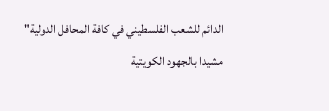الدائم للشعب الفلسطيني في كافة المحافل الدولية" مشيدا بالجهود الكويتية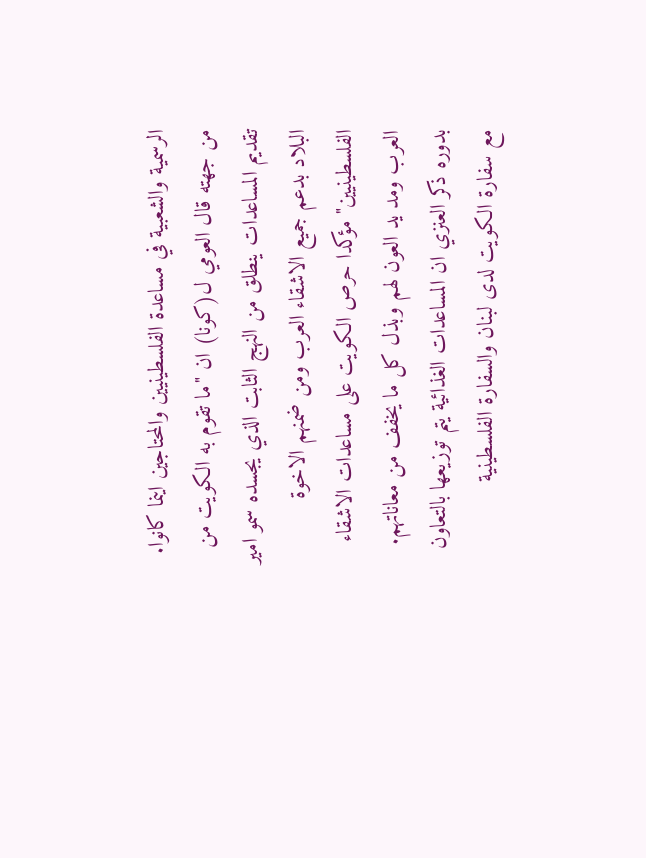الرسمية والشعبية في مساعدة الفلسطينيين والمحتاجين اينما كانوا.
من جهته قال العومي ل(كونا) ان "ما تقوم به الكويت من تقديم المساعدات ينطلق من النهج الثابت الذي يجسده سمو امير البلاد بدعم جميع الاشقاء العرب ومن ضمنهم الاخوة الفلسطينيين" مؤكدا حرص الكويت على مساعدات الاشقاء العرب ومد يد العون لهم وبذل كل ما يخفف من معاناتهم.
بدوره ذكر العنزي ان المساعدات الغذائية يتم توزيعها بالتعاون مع سفارة الكويت لدى لبنان والسفارة الفلسطينية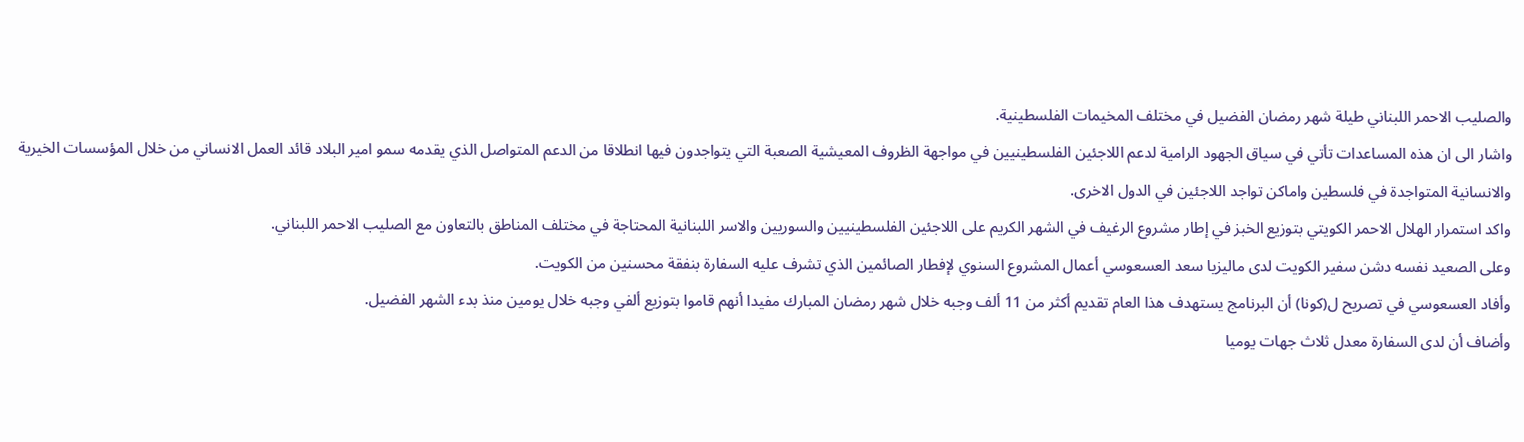والصليب الاحمر اللبناني طيلة شهر رمضان الفضيل في مختلف المخيمات الفلسطينية.
واشار الى ان هذه المساعدات تأتي في سياق الجهود الرامية لدعم اللاجئين الفلسطينيين في مواجهة الظروف المعيشية الصعبة التي يتواجدون فيها انطلاقا من الدعم المتواصل الذي يقدمه سمو امير البلاد قائد العمل الانساني من خلال المؤسسات الخيرية والانسانية المتواجدة في فلسطين واماكن تواجد اللاجئين في الدول الاخرى.
واكد استمرار الهلال الاحمر الكويتي بتوزيع الخبز في إطار مشروع الرغيف في الشهر الكريم على اللاجئين الفلسطينيين والسوريين والاسر اللبنانية المحتاجة في مختلف المناطق بالتعاون مع الصليب الاحمر اللبناني.
وعلى الصعيد نفسه دشن سفير الكويت لدى ماليزيا سعد العسعوسي أعمال المشروع السنوي لإفطار الصائمين الذي تشرف عليه السفارة بنفقة محسنين من الكويت.
وأفاد العسعوسي في تصريح ل(كونا) أن البرنامج يستهدف هذا العام تقديم أكثر من 11 ألف وجبه خلال شهر رمضان المبارك مفيدا أنهم قاموا بتوزيع ألفي وجبه خلال يومين منذ بدء الشهر الفضيل.
وأضاف أن لدى السفارة معدل ثلاث جهات يوميا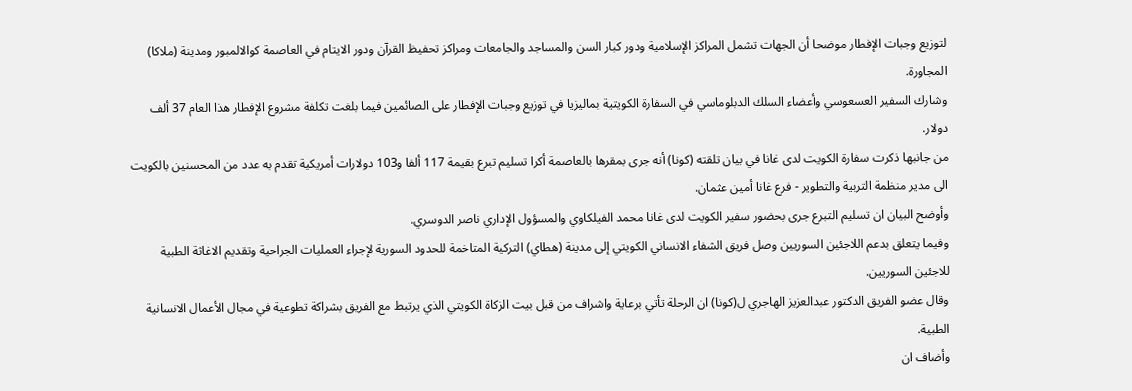لتوزيع وجبات الإفطار موضحا أن الجهات تشمل المراكز الإسلامية ودور كبار السن والمساجد والجامعات ومراكز تحفيظ القرآن ودور الايتام في العاصمة كوالالمبور ومدينة (ملاكا) المجاورة.
وشارك السفير العسعوسي وأعضاء السلك الدبلوماسي في السفارة الكويتية بماليزيا في توزيع وجبات الإفطار على الصائمين فيما بلغت تكلفة مشروع الإفطار هذا العام 37 ألف دولار.
من جانبها ذكرت سفارة الكويت لدى غانا في بيان تلقته (كونا) أنه جرى بمقرها بالعاصمة أكرا تسليم تبرع بقيمة 117 ألفا و103 دولارات أمريكية تقدم به عدد من المحسنين بالكويت الى مدير منظمة التربية والتطوير - فرع غانا أمين عثمان.
وأوضح البيان ان تسليم التبرع جرى بحضور سفير الكويت لدى غانا محمد الفيلكاوي والمسؤول الإداري ناصر الدوسري.
وفيما يتعلق بدعم اللاجئين السوريين وصل فريق الشفاء الانساني الكويتي إلى مدينة (هطاي) التركية المتاخمة للحدود السورية لإجراء العمليات الجراحية وتقديم الاغاثة الطبية للاجئين السوريين.
وقال عضو الفريق الدكتور عبدالعزيز الهاجري ل(كونا) ان الرحلة تأتي برعاية واشراف من قبل بيت الزكاة الكويتي الذي يرتبط مع الفريق بشراكة تطوعية في مجال الأعمال الانسانية الطبية.
وأضاف ان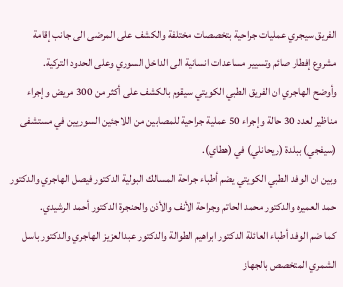الفريق سيجري عمليات جراحية بتخصصات مختلفة والكشف على المرضى الى جانب إقامة مشروع إفطار صائم وتسيير مساعدات انسانية الى الداخل السوري وعلى الحدود التركية.
وأوضح الهاجري ان الفريق الطبي الكويتي سيقوم بالكشف على أكثر من 300 مريض وإجراء مناظير لعدد 30 حالة وإجراء 50 عملية جراحية للمصابين من اللاجئين السوريين في مستشفى (سيفجي) ببلدة (ريحانلي) في (هطاي).
وبين ان الوفد الطبي الكويتي يضم أطباء جراحة المسالك البولية الدكتور فيصل الهاجري والدكتور حمد العميره والدكتور محمد الحاتم وجراحة الأنف والأذن والحنجرة الدكتور أحمد الرشيدي.
كما ضم الوفد أطباء العائلة الدكتور ابراهيم الطوالة والدكتور عبدالعزيز الهاجري والدكتور باسل الشمري المتخصص بالجهاز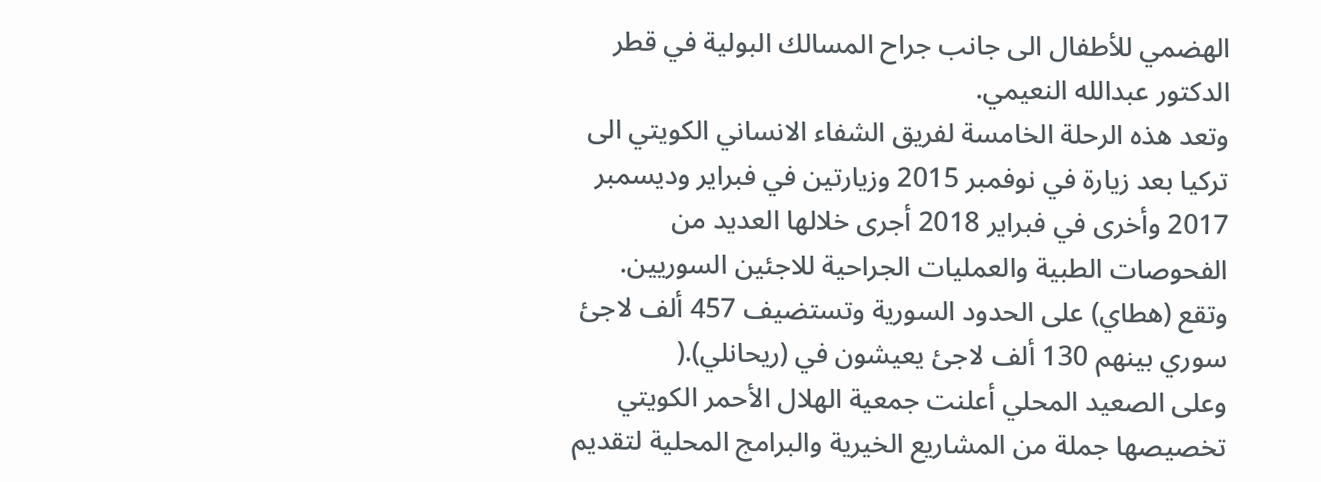الهضمي للأطفال الى جانب جراح المسالك البولية في قطر الدكتور عبدالله النعيمي.
وتعد هذه الرحلة الخامسة لفريق الشفاء الانساني الكويتي الى تركيا بعد زيارة في نوفمبر 2015 وزيارتين في فبراير وديسمبر 2017 وأخرى في فبراير 2018 أجرى خلالها العديد من الفحوصات الطبية والعمليات الجراحية للاجئين السوريين.
وتقع (هطاي) على الحدود السورية وتستضيف 457 ألف لاجئ سوري بينهم 130 ألف لاجئ يعيشون في (ريحانلي).(
وعلى الصعيد المحلي أعلنت جمعية الهلال الأحمر الكويتي تخصيصها جملة من المشاريع الخيرية والبرامج المحلية لتقديم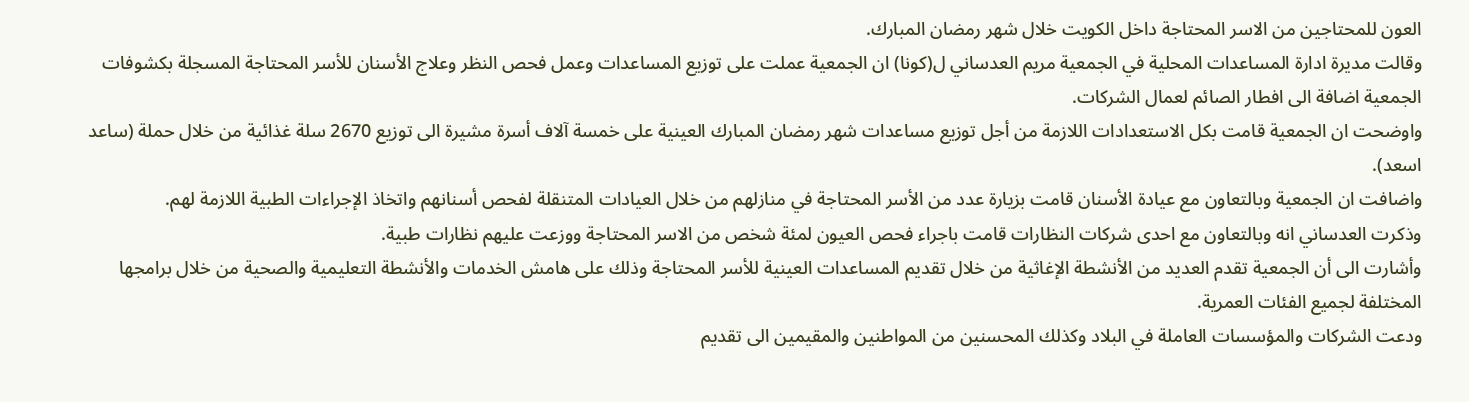العون للمحتاجين من الاسر المحتاجة داخل الكويت خلال شهر رمضان المبارك.
وقالت مديرة ادارة المساعدات المحلية في الجمعية مريم العدساني ل(كونا) ان الجمعية عملت على توزيع المساعدات وعمل فحص النظر وعلاج الأسنان للأسر المحتاجة المسجلة بكشوفات الجمعية اضافة الى افطار الصائم لعمال الشركات.
واوضحت ان الجمعية قامت بكل الاستعدادات اللازمة من أجل توزيع مساعدات شهر رمضان المبارك العينية على خمسة آلاف أسرة مشيرة الى توزيع 2670 سلة غذائية من خلال حملة (ساعد اسعد).
واضافت ان الجمعية وبالتعاون مع عيادة الأسنان قامت بزيارة عدد من الأسر المحتاجة في منازلهم من خلال العيادات المتنقلة لفحص أسنانهم واتخاذ الإجراءات الطبية اللازمة لهم.
وذكرت العدساني انه وبالتعاون مع احدى شركات النظارات قامت باجراء فحص العيون لمئة شخص من الاسر المحتاجة ووزعت عليهم نظارات طبية.
وأشارت الى أن الجمعية تقدم العديد من الأنشطة الإغاثية من خلال تقديم المساعدات العينية للأسر المحتاجة وذلك على هامش الخدمات والأنشطة التعليمية والصحية من خلال برامجها المختلفة لجميع الفئات العمرية.
ودعت الشركات والمؤسسات العاملة في البلاد وكذلك المحسنين من المواطنين والمقيمين الى تقديم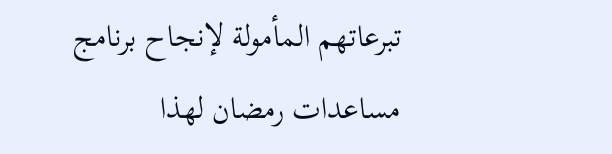تبرعاتهم المأمولة لإنجاح برنامج مساعدات رمضان لهذا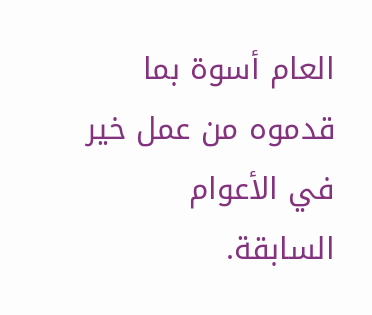العام أسوة بما قدموه من عمل خير في الأعوام السابقة.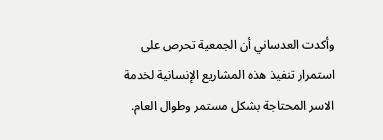وأكدت العدساني أن الجمعية تحرص على استمرار تنفيذ هذه المشاريع الإنسانية لخدمة الاسر المحتاجة بشكل مستمر وطوال العام.